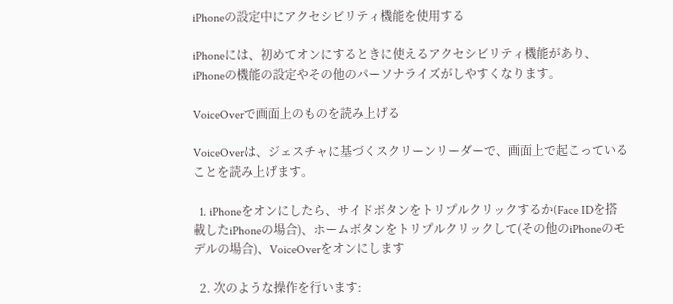iPhoneの設定中にアクセシビリティ機能を使用する

iPhoneには、初めてオンにするときに使えるアクセシビリティ機能があり、iPhoneの機能の設定やその他のパーソナライズがしやすくなります。

VoiceOverで画面上のものを読み上げる

VoiceOverは、ジェスチャに基づくスクリーンリーダーで、画面上で起こっていることを読み上げます。

  1. iPhoneをオンにしたら、サイドボタンをトリプルクリックするか(Face IDを搭載したiPhoneの場合)、ホームボタンをトリプルクリックして(その他のiPhoneのモデルの場合)、VoiceOverをオンにします

  2. 次のような操作を行います: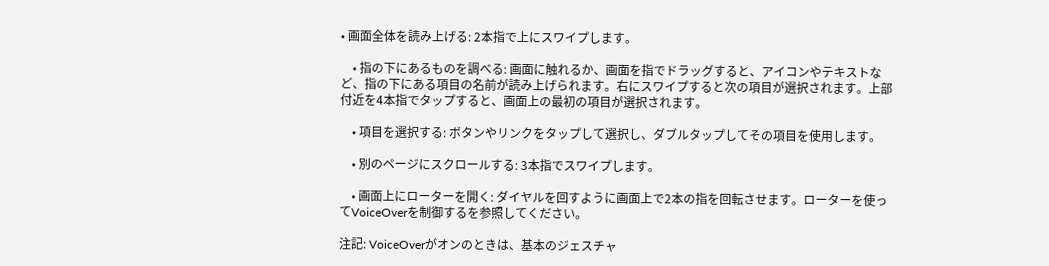• 画面全体を読み上げる: 2本指で上にスワイプします。

    • 指の下にあるものを調べる: 画面に触れるか、画面を指でドラッグすると、アイコンやテキストなど、指の下にある項目の名前が読み上げられます。右にスワイプすると次の項目が選択されます。上部付近を4本指でタップすると、画面上の最初の項目が選択されます。

    • 項目を選択する: ボタンやリンクをタップして選択し、ダブルタップしてその項目を使用します。

    • 別のページにスクロールする: 3本指でスワイプします。

    • 画面上にローターを開く: ダイヤルを回すように画面上で2本の指を回転させます。ローターを使ってVoiceOverを制御するを参照してください。

注記: VoiceOverがオンのときは、基本のジェスチャ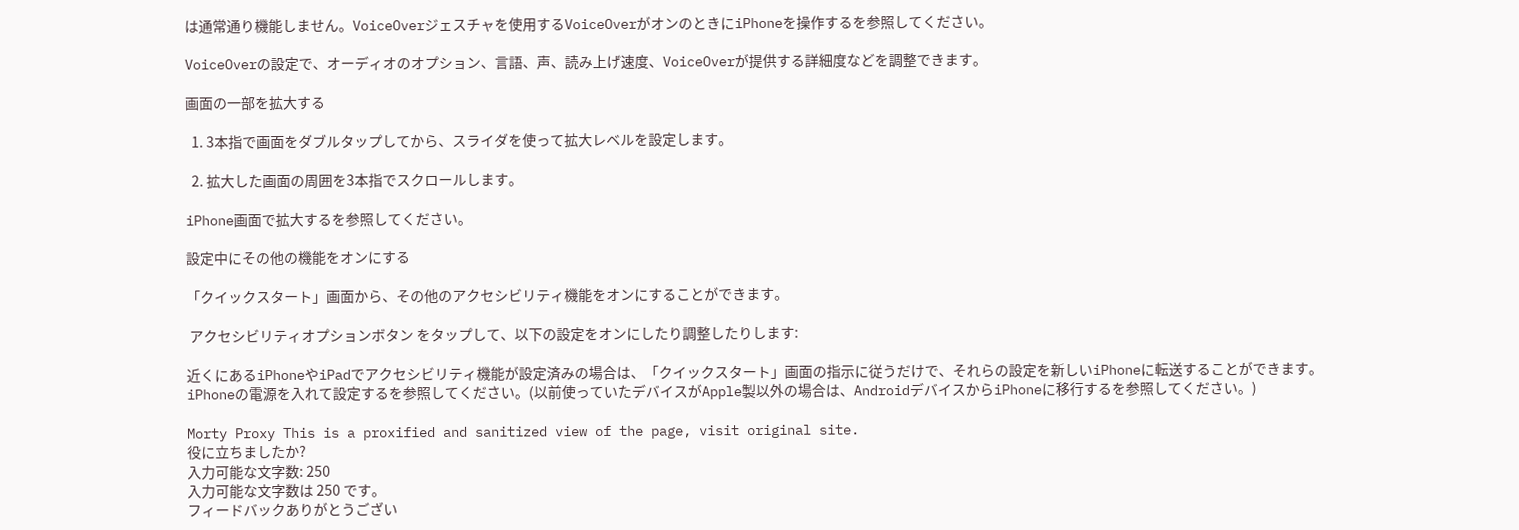は通常通り機能しません。VoiceOverジェスチャを使用するVoiceOverがオンのときにiPhoneを操作するを参照してください。

VoiceOverの設定で、オーディオのオプション、言語、声、読み上げ速度、VoiceOverが提供する詳細度などを調整できます。

画面の一部を拡大する

  1. 3本指で画面をダブルタップしてから、スライダを使って拡大レベルを設定します。

  2. 拡大した画面の周囲を3本指でスクロールします。

iPhone画面で拡大するを参照してください。

設定中にその他の機能をオンにする

「クイックスタート」画面から、その他のアクセシビリティ機能をオンにすることができます。

 アクセシビリティオプションボタン をタップして、以下の設定をオンにしたり調整したりします:

近くにあるiPhoneやiPadでアクセシビリティ機能が設定済みの場合は、「クイックスタート」画面の指示に従うだけで、それらの設定を新しいiPhoneに転送することができます。iPhoneの電源を入れて設定するを参照してください。(以前使っていたデバイスがApple製以外の場合は、AndroidデバイスからiPhoneに移行するを参照してください。)

Morty Proxy This is a proxified and sanitized view of the page, visit original site.
役に立ちましたか?
入力可能な文字数: 250
入力可能な文字数は 250 です。
フィードバックありがとうござい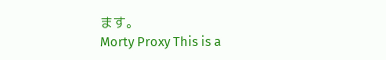ます。
Morty Proxy This is a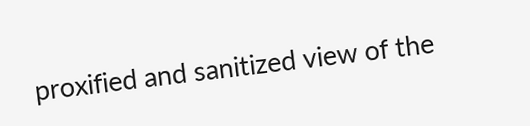proxified and sanitized view of the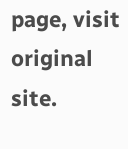page, visit original site.